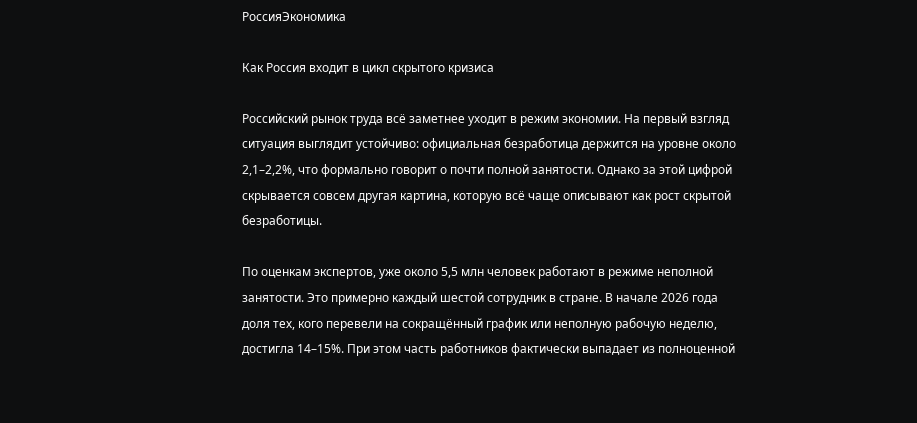РоссияЭкономика

Как Россия входит в цикл скрытого кризиса

Российский рынок труда всё заметнее уходит в режим экономии. На первый взгляд ситуация выглядит устойчиво: официальная безработица держится на уровне около 2,1–2,2%, что формально говорит о почти полной занятости. Однако за этой цифрой скрывается совсем другая картина, которую всё чаще описывают как рост скрытой безработицы.

По оценкам экспертов, уже около 5,5 млн человек работают в режиме неполной занятости. Это примерно каждый шестой сотрудник в стране. В начале 2026 года доля тех, кого перевели на сокращённый график или неполную рабочую неделю, достигла 14–15%. При этом часть работников фактически выпадает из полноценной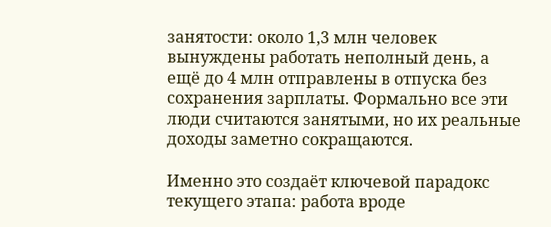занятости: около 1,3 млн человек вынуждены работать неполный день, а ещё до 4 млн отправлены в отпуска без сохранения зарплаты. Формально все эти люди считаются занятыми, но их реальные доходы заметно сокращаются.

Именно это создаёт ключевой парадокс текущего этапа: работа вроде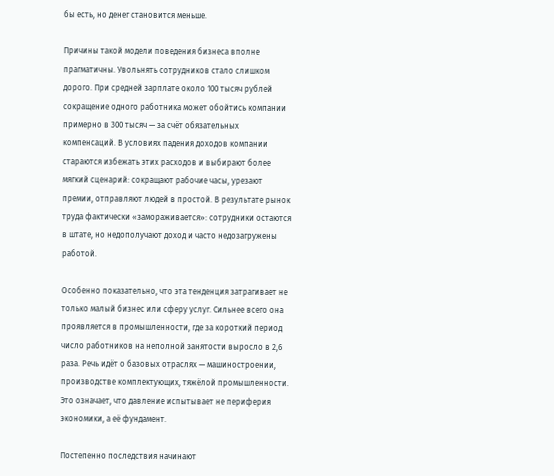бы есть, но денег становится меньше.

Причины такой модели поведения бизнеса вполне прагматичны. Увольнять сотрудников стало слишком дорого. При средней зарплате около 100 тысяч рублей сокращение одного работника может обойтись компании примерно в 300 тысяч — за счёт обязательных компенсаций. В условиях падения доходов компании стараются избежать этих расходов и выбирают более мягкий сценарий: сокращают рабочие часы, урезают премии, отправляют людей в простой. В результате рынок труда фактически «замораживается»: сотрудники остаются в штате, но недополучают доход и часто недозагружены работой.

Особенно показательно, что эта тенденция затрагивает не только малый бизнес или сферу услуг. Сильнее всего она проявляется в промышленности, где за короткий период число работников на неполной занятости выросло в 2,6 раза. Речь идёт о базовых отраслях — машиностроении, производстве комплектующих, тяжёлой промышленности. Это означает, что давление испытывает не периферия экономики, а её фундамент.

Постепенно последствия начинают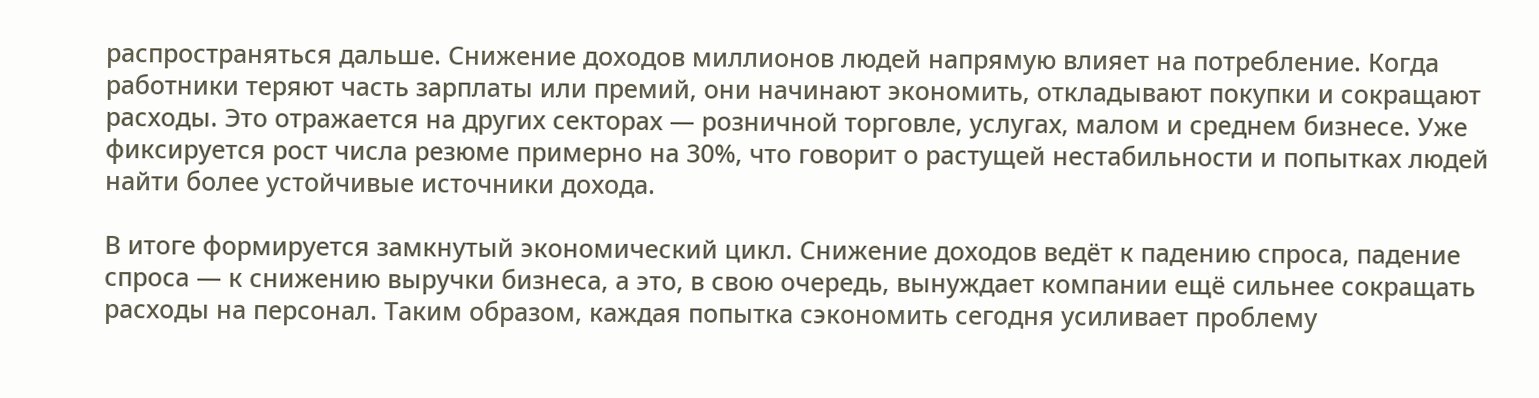распространяться дальше. Снижение доходов миллионов людей напрямую влияет на потребление. Когда работники теряют часть зарплаты или премий, они начинают экономить, откладывают покупки и сокращают расходы. Это отражается на других секторах — розничной торговле, услугах, малом и среднем бизнесе. Уже фиксируется рост числа резюме примерно на 30%, что говорит о растущей нестабильности и попытках людей найти более устойчивые источники дохода.

В итоге формируется замкнутый экономический цикл. Снижение доходов ведёт к падению спроса, падение спроса — к снижению выручки бизнеса, а это, в свою очередь, вынуждает компании ещё сильнее сокращать расходы на персонал. Таким образом, каждая попытка сэкономить сегодня усиливает проблему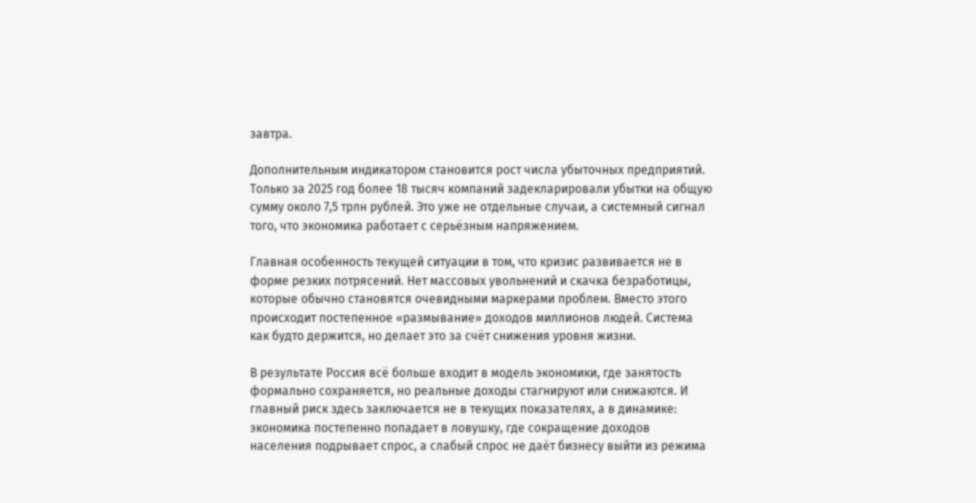завтра.

Дополнительным индикатором становится рост числа убыточных предприятий. Только за 2025 год более 18 тысяч компаний задекларировали убытки на общую сумму около 7,5 трлн рублей. Это уже не отдельные случаи, а системный сигнал того, что экономика работает с серьёзным напряжением.

Главная особенность текущей ситуации в том, что кризис развивается не в форме резких потрясений. Нет массовых увольнений и скачка безработицы, которые обычно становятся очевидными маркерами проблем. Вместо этого происходит постепенное «размывание» доходов миллионов людей. Система как будто держится, но делает это за счёт снижения уровня жизни.

В результате Россия всё больше входит в модель экономики, где занятость формально сохраняется, но реальные доходы стагнируют или снижаются. И главный риск здесь заключается не в текущих показателях, а в динамике: экономика постепенно попадает в ловушку, где сокращение доходов населения подрывает спрос, а слабый спрос не даёт бизнесу выйти из режима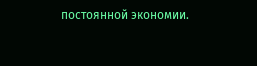постоянной экономии.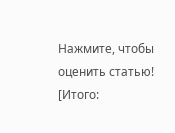Нажмите, чтобы оценить статью!
[Итого: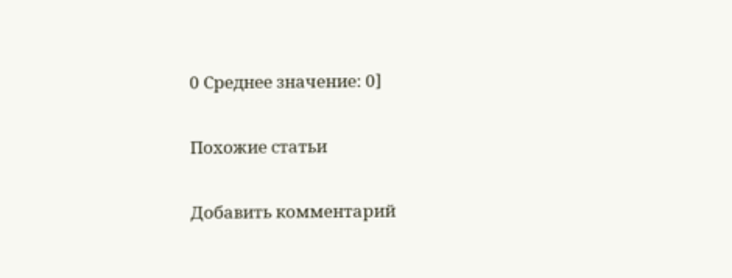0 Среднее значение: 0]

Похожие статьи

Добавить комментарий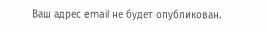Ваш адрес email не будет опубликован.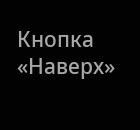Кнопка «Наверх»